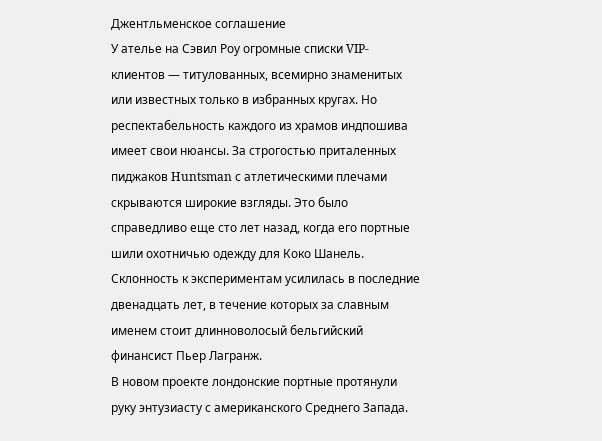Джентльменское соглашение
У ателье на Сэвил Роу огромные списки VIP-клиентов — титулованных, всемирно знаменитых или известных только в избранных кругах. Но респектабельность каждого из храмов индпошива имеет свои нюансы. За строгостью приталенных пиджаков Huntsman с атлетическими плечами скрываются широкие взгляды. Это было справедливо еще сто лет назад, когда его портные шили охотничью одежду для Коко Шанель. Склонность к экспериментам усилилась в последние двенадцать лет, в течение которых за славным именем стоит длинноволосый бельгийский финансист Пьер Лагранж.
В новом проекте лондонские портные протянули руку энтузиасту с американского Среднего Запада.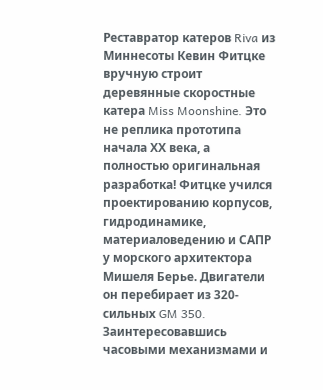Реставратор катеров Riva из Миннесоты Кевин Фитцке вручную строит деревянные скоростные катера Miss Moonshine. Это не реплика прототипа начала ХХ века, а полностью оригинальная разработка! Фитцке учился проектированию корпусов, гидродинамике, материаловедению и САПР у морского архитектора Мишеля Берье. Двигатели он перебирает из 320-сильных GM 350. Заинтересовавшись часовыми механизмами и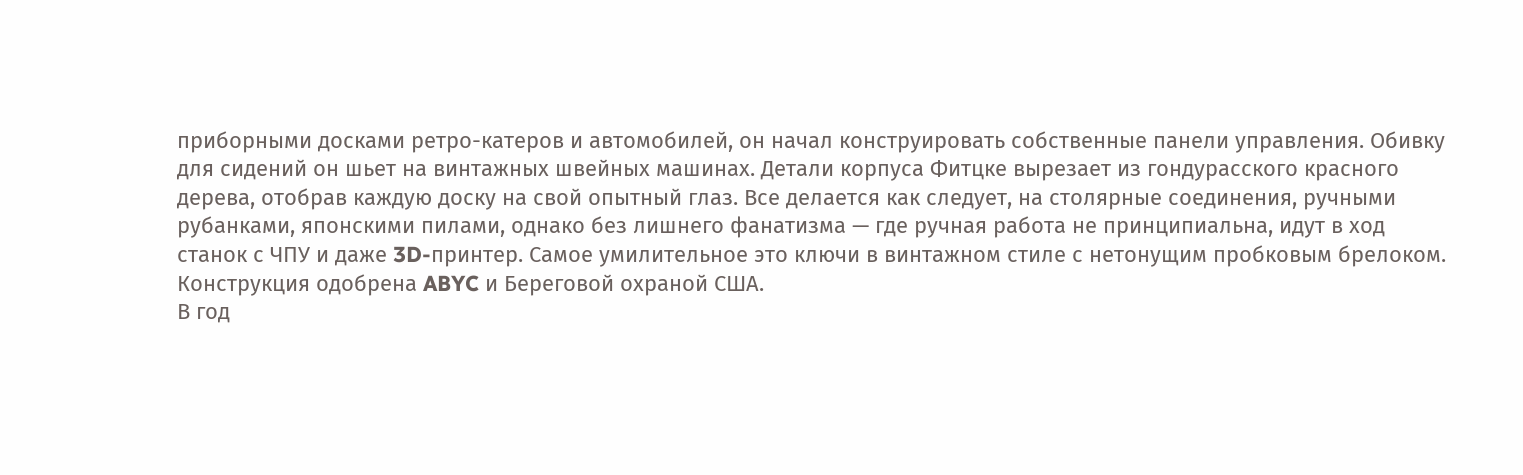приборными досками ретро-катеров и автомобилей, он начал конструировать собственные панели управления. Обивку для сидений он шьет на винтажных швейных машинах. Детали корпуса Фитцке вырезает из гондурасского красного дерева, отобрав каждую доску на свой опытный глаз. Все делается как следует, на столярные соединения, ручными рубанками, японскими пилами, однако без лишнего фанатизма — где ручная работа не принципиальна, идут в ход станок с ЧПУ и даже 3D-принтер. Самое умилительное это ключи в винтажном стиле с нетонущим пробковым брелоком. Конструкция одобрена ABYC и Береговой охраной США.
В год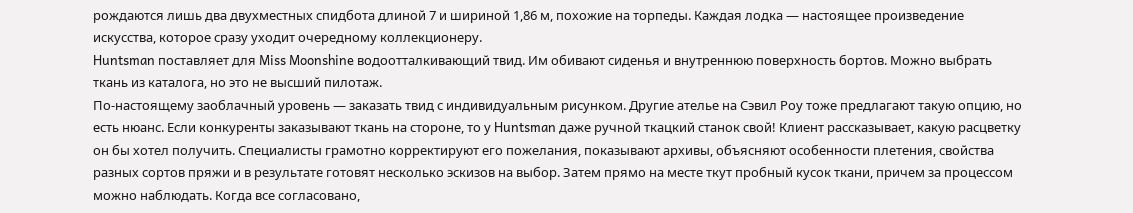рождаются лишь два двухместных спидбота длиной 7 и шириной 1,86 м, похожие на торпеды. Каждая лодка — настоящее произведение искусства, которое сразу уходит очередному коллекционеру.
Huntsman поставляет для Miss Moonshine водоотталкивающий твид. Им обивают сиденья и внутреннюю поверхность бортов. Можно выбрать ткань из каталога, но это не высший пилотаж.
По-настоящему заоблачный уровень — заказать твид с индивидуальным рисунком. Другие ателье на Сэвил Роу тоже предлагают такую опцию, но есть нюанс. Если конкуренты заказывают ткань на стороне, то у Huntsman даже ручной ткацкий станок свой! Клиент рассказывает, какую расцветку он бы хотел получить. Специалисты грамотно корректируют его пожелания, показывают архивы, объясняют особенности плетения, свойства разных сортов пряжи и в результате готовят несколько эскизов на выбор. Затем прямо на месте ткут пробный кусок ткани, причем за процессом можно наблюдать. Когда все согласовано,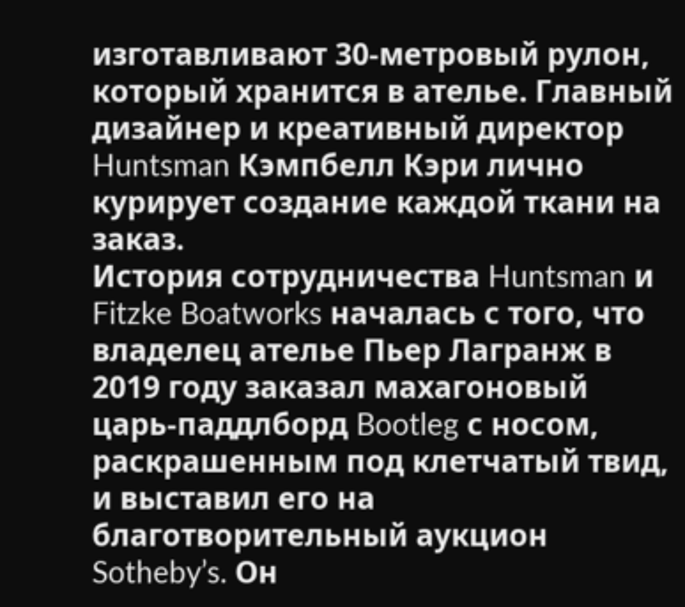изготавливают 30-метровый рулон, который хранится в ателье. Главный дизайнер и креативный директор Huntsman Кэмпбелл Кэри лично курирует создание каждой ткани на заказ.
История сотрудничества Huntsman и Fitzke Boatworks началась с того, что владелец ателье Пьер Лагранж в 2019 году заказал махагоновый царь-паддлборд Bootleg с носом, раскрашенным под клетчатый твид, и выставил его на благотворительный аукцион Sotheby’s. Он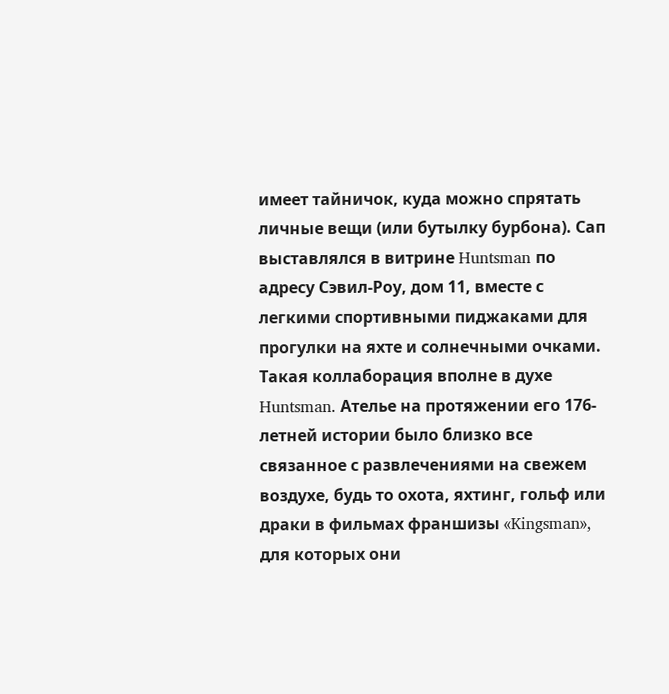имеет тайничок, куда можно спрятать личные вещи (или бутылку бурбона). Сап выставлялся в витрине Huntsman по адресу Сэвил-Роу, дом 11, вместе с легкими спортивными пиджаками для прогулки на яхте и солнечными очками.
Такая коллаборация вполне в духе Huntsman. Ателье на протяжении его 176-летней истории было близко все связанное с развлечениями на свежем воздухе, будь то охота, яхтинг, гольф или драки в фильмах франшизы «Kingsman», для которых они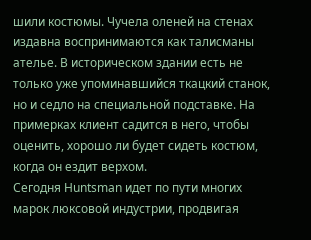шили костюмы. Чучела оленей на стенах издавна воспринимаются как талисманы ателье. В историческом здании есть не только уже упоминавшийся ткацкий станок, но и седло на специальной подставке. На примерках клиент садится в него, чтобы оценить, хорошо ли будет сидеть костюм, когда он ездит верхом.
Сегодня Huntsman идет по пути многих марок люксовой индустрии, продвигая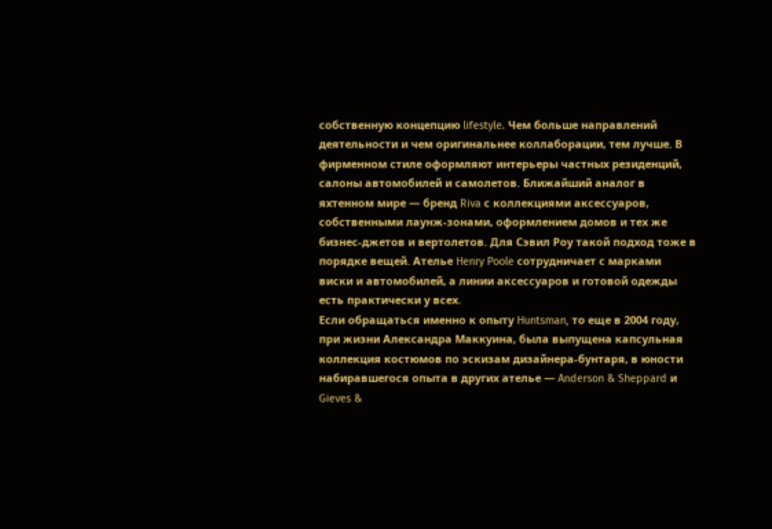собственную концепцию lifestyle. Чем больше направлений деятельности и чем оригинальнее коллаборации, тем лучше. В фирменном стиле оформляют интерьеры частных резиденций, салоны автомобилей и самолетов. Ближайший аналог в яхтенном мире — бренд Riva с коллекциями аксессуаров, собственными лаунж-зонами, оформлением домов и тех же бизнес-джетов и вертолетов. Для Сэвил Роу такой подход тоже в порядке вещей. Ателье Henry Poole сотрудничает с марками виски и автомобилей, а линии аксессуаров и готовой одежды есть практически у всех.
Если обращаться именно к опыту Huntsman, то еще в 2004 году, при жизни Александра Маккуина, была выпущена капсульная коллекция костюмов по эскизам дизайнера-бунтаря, в юности набиравшегося опыта в других ателье — Anderson & Sheppard и Gieves &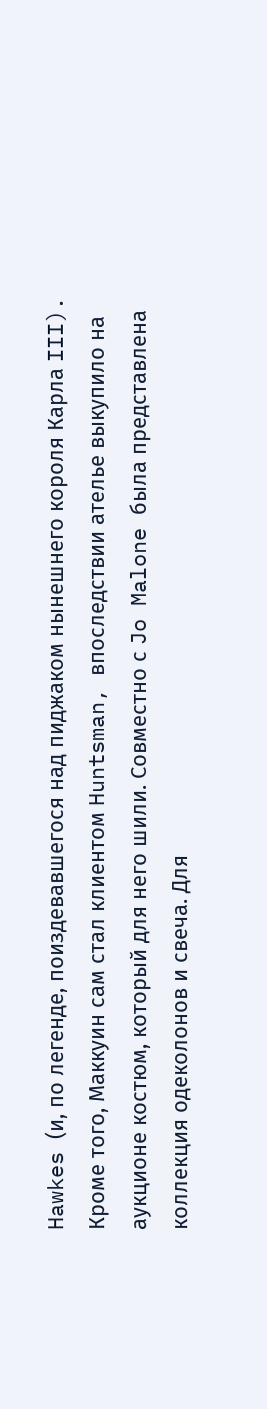Hawkes (и, по легенде, поиздевавшегося над пиджаком нынешнего короля Карла III). Кроме того, Маккуин сам стал клиентом Huntsman, впоследствии ателье выкупило на аукционе костюм, который для него шили. Совместно с Jo Malone была представлена коллекция одеколонов и свеча. Для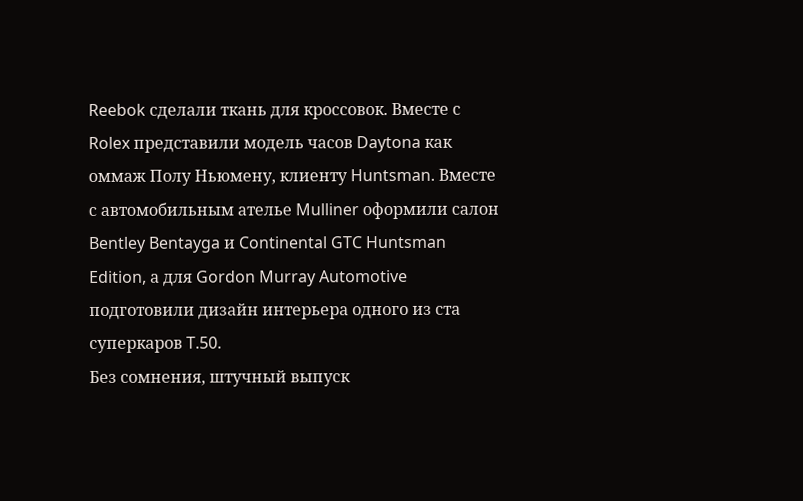Reebok сделали ткань для кроссовок. Вместе с Rolex представили модель часов Daytona как оммаж Полу Ньюмену, клиенту Huntsman. Вместе с автомобильным ателье Mulliner оформили салон Bentley Bentayga и Continental GTC Huntsman Edition, а для Gordon Murray Automotive подготовили дизайн интерьера одного из ста суперкаров T.50.
Без сомнения, штучный выпуск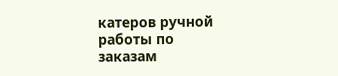катеров ручной работы по заказам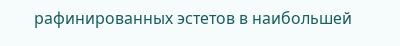рафинированных эстетов в наибольшей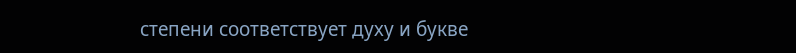степени соответствует духу и букве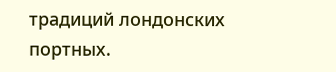традиций лондонских портных.